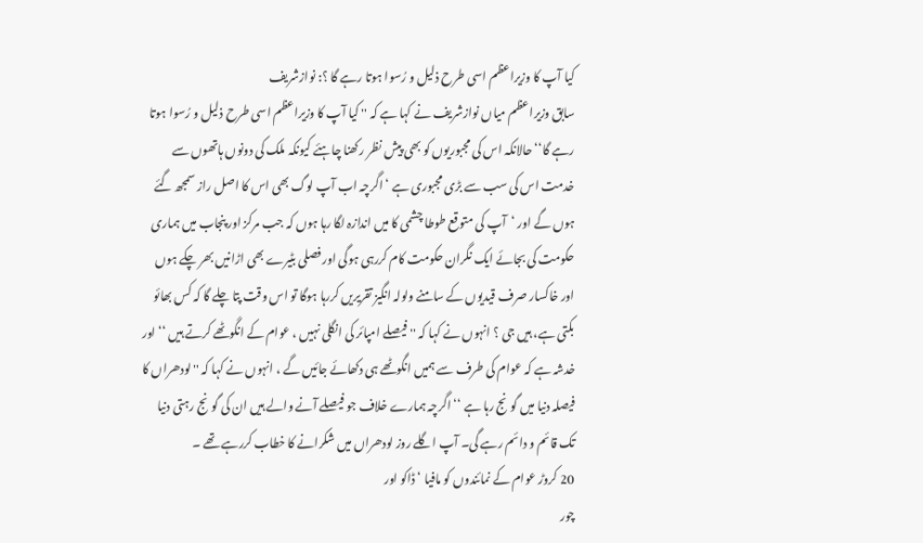کیا آپ کا وزیراعظم اسی طرح ذلیل و رُسوا ہوتا رہے گا ؟: نوازشریف
سابق وزیراعظم میاں نوازشریف نے کہا ہے کہ '' کیا آپ کا وزیراعظم اسی طرح ذلیل و رُسوا ہوتا رہے گا‘‘ حالانکہ اس کی مجبوریوں کو بھی پیش نظر رکھنا چاہئے کیونکہ ملک کی دونوں ہاتھوں سے خدمت اس کی سب سے بڑی مجبوری ہے ‘ اگرچہ اب آپ لوگ بھی اس کا اصل راز سمجھ گئے ہوں گے اور ‘آپ کی متوقع طوطا چشمی کا میں اندازہ لگا رہا ہوں کہ جب مرکز اور پنجاب میں ہماری حکومت کی بجائے ایک نگران حکومت کام کررہی ہوگی اور فصلی بٹیرے بھی اڑانیں بھر چکے ہوں اور خاکسار صرف قیدیوں کے سامنے ولولہ انگیز تقریریں کررہا ہوگا تو اس وقت پتا چلے گا کہ کس بھائو بکتی ہے، ہیں جی ؟ انہوں نے کہا کہ '' فیصلے امپائر کی انگلی نہیں ، عوام کے انگوٹھے کرتے ہیں ‘‘ اور خدشہ ہے کہ عوام کی طرف سے ہمیں انگوٹھے ہی دکھائے جائیں گے ، انہوں نے کہا کہ ''لودھراں کا فیصلہ دنیا میں گونج رہا ہے ‘‘ اگرچہ ہمارے خلاف جو فیصلے آنے والے ہیں ان کی گونج رہتی دنیا تک قائم و دائم رہے گی۔ آپ اگلے روز لودھراں میں شکرانے کا خطاب کررہے تھے ۔
20 کروڑ عوام کے نمائندوں کو مافیا ‘ ڈاکو اور
چور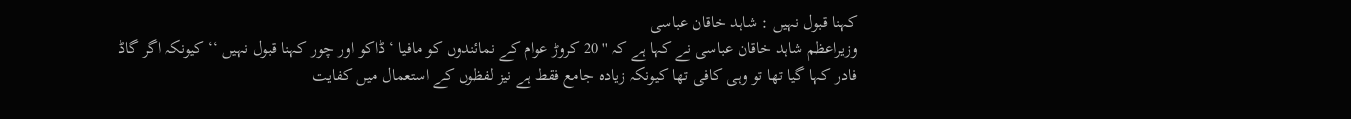کہنا قبول نہیں : شاہد خاقان عباسی
وزیراعظم شاہد خاقان عباسی نے کہا ہے کہ '' 20 کروڑ عوام کے نمائندوں کو مافیا ‘ ڈاکو اور چور کہنا قبول نہیں ‘‘ کیونکہ اگر گاڈ فادر کہا گیا تھا تو وہی کافی تھا کیونکہ زیادہ جامع فقط ہے نیز لفظوں کے استعمال میں کفایت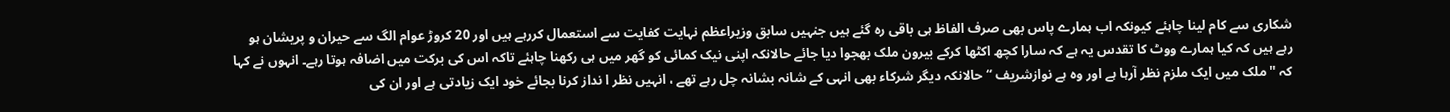شکاری سے کام لینا چاہئے کیونکہ اب ہمارے پاس بھی صرف الفاظ ہی باقی رہ گئے ہیں جنہیں سابق وزیراعظم نہایت کفایت سے استعمال کررہے ہیں اور 20 کروڑ عوام الگ سے حیران و پریشان ہو رہے ہیں کہ کیا ہمارے ووٹ کا تقدس یہ ہے کہ سارا کچھ اکٹھا کرکے بیرون ملک بھجوا دیا جائے حالانکہ اپنی نیک کمائی کو گھر میں ہی رکھنا چاہئے تاکہ اس کی برکت میں اضافہ ہوتا رہے۔ انہوں نے کہا کہ '' ملک میں ایک ملزم نظر آرہا ہے اور وہ ہے نوازشریف ‘‘ حالانکہ دیگر شرکاء بھی انہی کے شانہ بشانہ چل رہے تھے ، انہیں نظر ا نداز کرنا بجائے خود ایک زیادتی ہے اور ان کی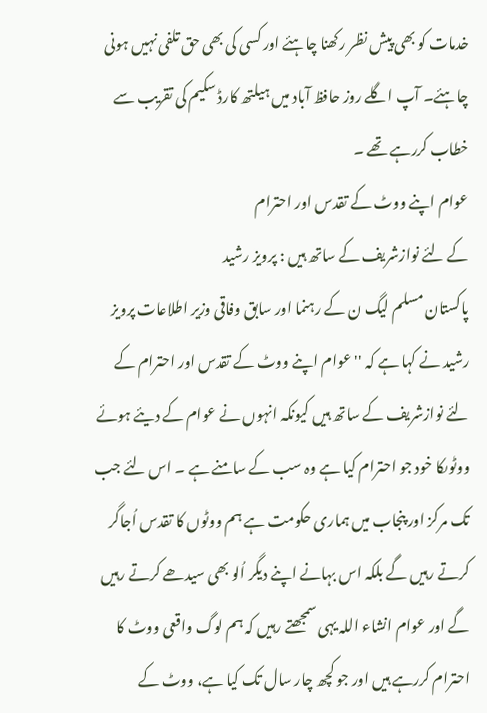خدمات کو بھی پیش نظر رکھنا چاہئے اور کسی کی بھی حق تلفی نہیں ہونی چاہئے۔ آپ اگلے روز حافظ آباد میں ہیلتھ کارڈ سکیم کی تقریب سے خطاب کررہے تھے ۔
عوام اپنے ووٹ کے تقدس اور احترام
کے لئے نوازشریف کے ساتھ ہیں : پرویز رشید
پاکستان مسلم لیگ ن کے رہنما اور سابق وفاقی وزیر اطلاعات پرویز رشید نے کہا ہے کہ ''عوام اپنے ووٹ کے تقدس اور احترام کے لئے نوازشریف کے ساتھ ہیں کیونکہ انہوں نے عوام کے دیئے ہوئے ووٹوںکا خود جو احترام کیا ہے وہ سب کے سامنے ہے ۔ اس لئے جب تک مرکز اور پنجاب میں ہماری حکومت ہے ہم ووٹوں کا تقدس اُجاگر کرتے رہیں گے بلکہ اس بہانے اپنے دیگر اُلو بھی سیدھے کرتے رہیں گے اور عوام انشاء اللہ یہی سمجھتے رہیں کہ ہم لوگ واقعی ووٹ کا احترام کررہے ہیں اور جو کچھ چار سال تک کیا ہے، ووٹ کے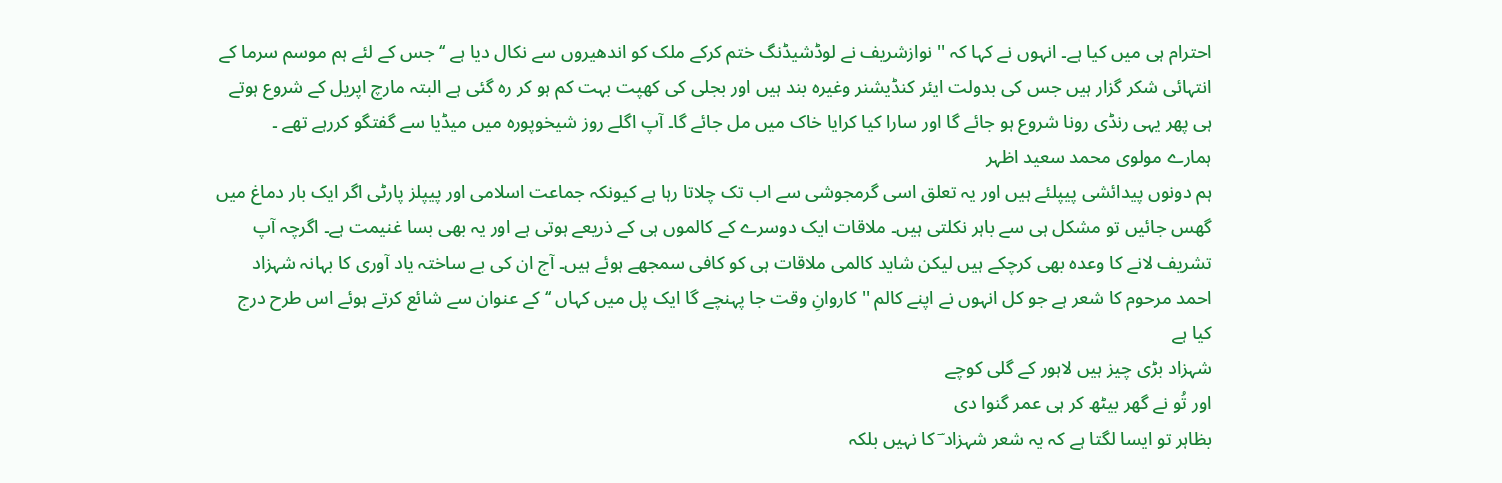احترام ہی میں کیا ہے۔ انہوں نے کہا کہ '' نوازشریف نے لوڈشیڈنگ ختم کرکے ملک کو اندھیروں سے نکال دیا ہے ‘‘ جس کے لئے ہم موسم سرما کے انتہائی شکر گزار ہیں جس کی بدولت ایئر کنڈیشنر وغیرہ بند ہیں اور بجلی کی کھپت بہت کم ہو کر رہ گئی ہے البتہ مارچ اپریل کے شروع ہوتے ہی پھر یہی رنڈی رونا شروع ہو جائے گا اور سارا کیا کرایا خاک میں مل جائے گا۔ آپ اگلے روز شیخوپورہ میں میڈیا سے گفتگو کررہے تھے ۔
ہمارے مولوی محمد سعید اظہر
ہم دونوں پیدائشی پیپلئے ہیں اور یہ تعلق اسی گرمجوشی سے اب تک چلاتا رہا ہے کیونکہ جماعت اسلامی اور پیپلز پارٹی اگر ایک بار دماغ میں گھس جائیں تو مشکل ہی سے باہر نکلتی ہیں۔ ملاقات ایک دوسرے کے کالموں ہی کے ذریعے ہوتی ہے اور یہ بھی بسا غنیمت ہے۔ اگرچہ آپ تشریف لانے کا وعدہ بھی کرچکے ہیں لیکن شاید کالمی ملاقات ہی کو کافی سمجھے ہوئے ہیں۔ آج ان کی بے ساختہ یاد آوری کا بہانہ شہزاد احمد مرحوم کا شعر ہے جو کل انہوں نے اپنے کالم '' کاروانِ وقت جا پہنچے گا ایک پل میں کہاں ‘‘ کے عنوان سے شائع کرتے ہوئے اس طرح درج کیا ہے
شہزاد بڑی چیز ہیں لاہور کے گلی کوچے
اور تُو نے گھر بیٹھ کر ہی عمر گنوا دی
بظاہر تو ایسا لگتا ہے کہ یہ شعر شہزاد ؔ کا نہیں بلکہ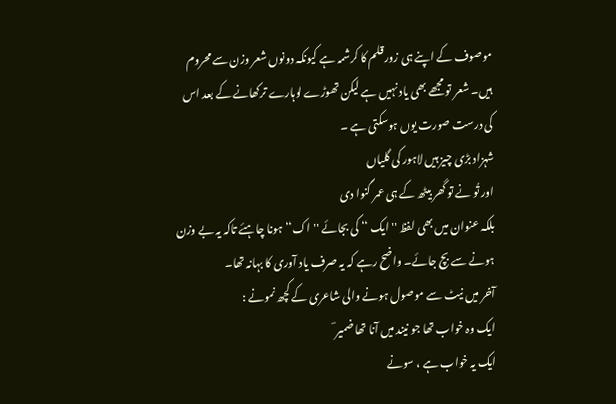موصوف کے اپنے ہی زور قلم کا کرشمہ ہے کیونکہ دونوں شعر وزن سے محروم ہیں۔ شعر تو مجھے بھی یاد نہیں ہے لیکن تھوڑے لوہارے ترکھانے کے بعد اس کی درست صورت یوں ہوسکتی ہے ۔
شہزاد بڑی چیز ہیں لاہور کی گلیاں
اور تُو نے تو گھر بیٹھ کے ہی عمر گنوا دی
بلکہ عنوان میں بھی لفظ '' ایک ‘‘ کی بجائے ''اک‘‘ ہونا چاہئے تاکہ یہ بے وزن ہونے سے بچ جائے۔ واضح رہے کہ یہ صرف یاد آوری کا بہانہ تھا۔
آخر میں نیٹ سے موصول ہونے والی شاعری کے کچھ نمونے :
ایک وہ خواب تھا جو نیند میں آنا تھا ضمیر ؔ
ایک یہ خواب ہے ، سونے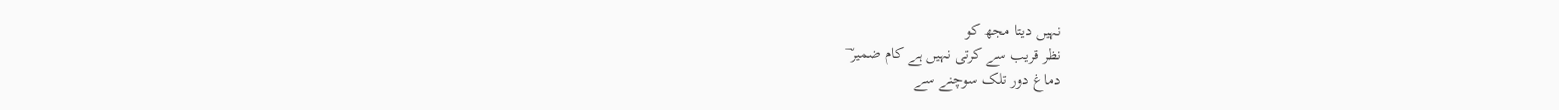نہیں دیتا مجھ کو
نظر قریب سے کرتی نہیں ہے کام ضمیر ؔ
دماغ دور تلک سوچنے سے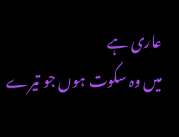عاری ہے
میں وہ سکوت ہوں جو تیرے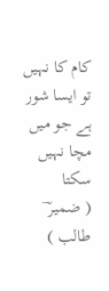کام کا نہیں
تو ایسا شور ہے جو میں مچا نہیں سکتا
( ضمیر ؔ طالب )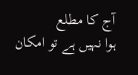آج کا مطلع
ہوا نہیں ہے تو امکان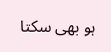ہو بھی سکتا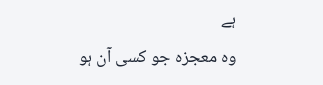ہے
وہ معجزہ جو کسی آن ہو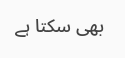بھی سکتا ہے